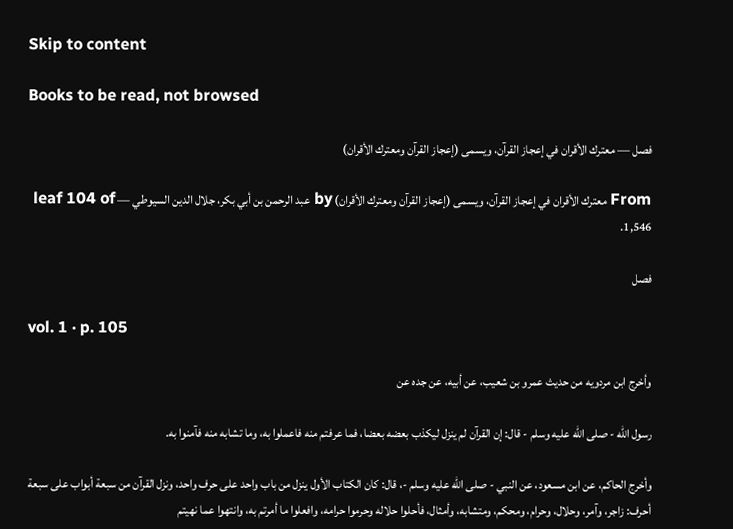Skip to content

Books to be read, not browsed

فصل — معترك الأقران في إعجاز القرآن، ويسمى (إعجاز القرآن ومعترك الأقران)

From معترك الأقران في إعجاز القرآن، ويسمى (إعجاز القرآن ومعترك الأقران) by عبد الرحمن بن أبي بكر، جلال الدين السيوطي — leaf 104 of 1,546.

فصل

vol. 1 · p. 105

وأخرج ابن مردويه من حديث عمرو بن شعيب، عن أبيه، عن جده عن

رسول الله - صلى الله عليه وسلم - قال: إن القرآن لم ينزل ليكذب بعضه بعضا، فما عرفتم منه فاعملوا به، وما تشابه منه فآمنوا به.

وأخرج الحاكم، عن ابن مسعود، عن النبي - صلى الله عليه وسلم -، قال: كان الكتاب الأول ينزل من باب واحد على حرف واحد، ونزل القرآن من سبعة أبواب على سبعة أحرف: زاجر، وآمر، وحلال، وحرام، ومحكم، ومتشابه، وأمثال، فأحلوا حلاله وحرموا حرامه، وافعلوا ما أمرتم به، وانتهوا عما نهيتم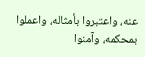عنه، واعتبروا بأمثاله، واعملوا بمحكمه، وآمنوا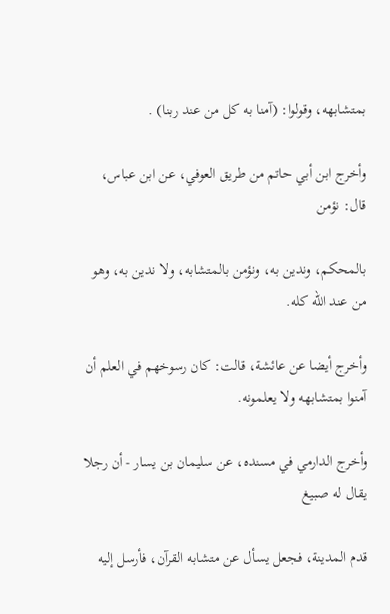بمتشابهه، وقولوا: (آمنا به كل من عند ربنا) .

وأخرج ابن أبي حاتم من طريق العوفي، عن ابن عباس، قال: نؤمن

بالمحكم، وندين به، ونؤمن بالمتشابه، ولا ندين به، وهو من عند الله كله.

وأخرج أيضا عن عائشة، قالت: كان رسوخهم في العلم أن آمنوا بمتشابهه ولا يعلمونه.

وأخرج الدارمي في مسنده، عن سليمان بن يسار - أن رجلا يقال له صبيغ

قدم المدينة، فجعل يسأل عن متشابه القرآن، فأرسل إليه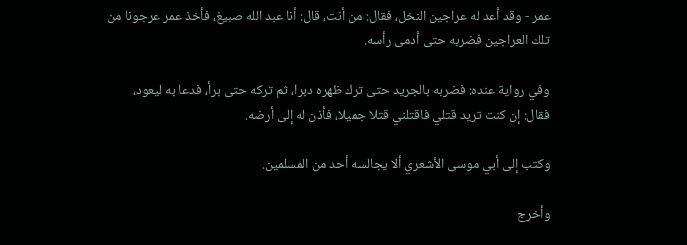عمر - وقد أعد له عراجين النخل، فقال: من أنت، قال: أنا عبد الله صبيغ، فأخذ عمر عرجونا من تلك العراجين فضربه حتى أدمى رأسه.

وفي رواية عنده: فضربه بالجريد حتى ترك ظهره دبرا، ثم تركه حتى برأ، فدعا به ليعود، فقال: إن كنت تريد قتلي فاقتلني قتلا جميلا، فأذن له إلى أرضه.

وكتب إلى أبي موسى الأشعري ألا يجالسه أحد من المسلمين.

وأخرج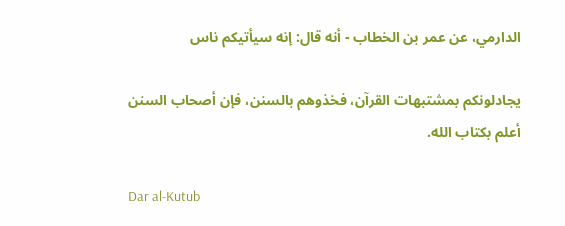الدارمي، عن عمر بن الخطاب - أنه قال: إنه سيأتيكم ناس

يجادلونكم بمشتبهات القرآن، فخذوهم بالسنن، فإن أصحاب السنن أعلم بكتاب الله.

Dar al-Kutub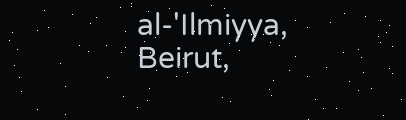al-'Ilmiyya, Beirut,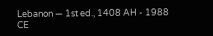Lebanon — 1st ed., 1408 AH - 1988 CE